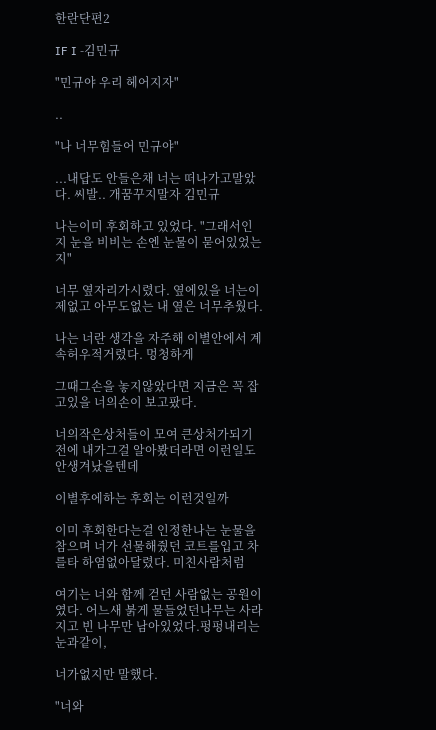한란단편2

IF I -김민규

"민규야 우리 헤어지자"

..

"나 너무힘들어 민규야"

...내답도 안들은채 너는 떠나가고말았다. 씨발.. 개꿈꾸지말자 김민규

나는이미 후회하고 있었다. "그래서인지 눈을 비비는 손엔 눈물이 묻어있었는지"

너무 옆자리가시렸다. 옆에있을 너는이제없고 아무도없는 내 옆은 너무추웠다.

나는 너란 생각을 자주해 이별안에서 계속허우적거렸다. 멍청하게

그때그손을 놓지않았다면 지금은 꼭 잡고있을 너의손이 보고팠다.

너의작은상처들이 모여 큰상처가되기전에 내가그걸 알아봤더라면 이런일도안생겨났을텐데

이별후에하는 후회는 이런것일까

이미 후회한다는걸 인정한나는 눈물을 참으며 너가 선물해줬던 코트를입고 차를타 하염없아달렸다. 미친사람처럼

여기는 너와 함께 걷던 사람없는 공원이였다. 어느새 붉게 물들었던나무는 사라지고 빈 나무만 남아있었다.펑펑내리는 눈과같이,

너가없지만 말했다.

"너와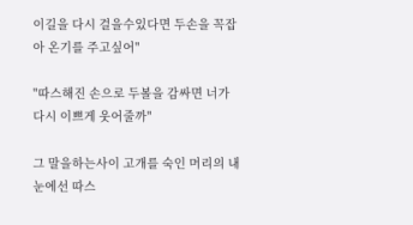이길을 다시 걸을수있다면 두손을 꼭잡아 온기를 주고싶어"

"따스해진 손으로 두볼을 감싸면 너가 다시 이쁘게 웃어줄까"

그 말을하는사이 고개를 숙인 머리의 내 눈에선 따스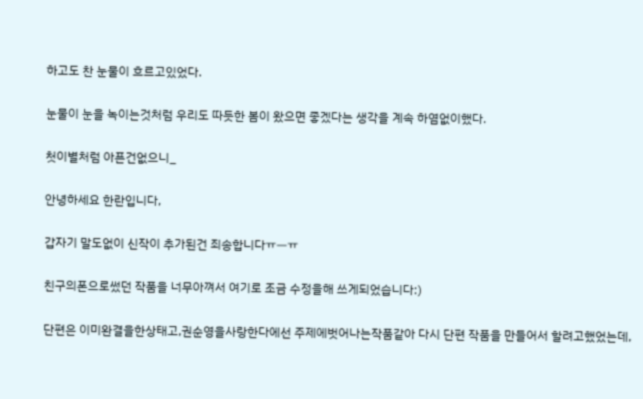하고도 찬 눈물이 흐르고있었다.

눈물이 눈을 녹이는것처럼 우리도 따듯한 봄이 왔으면 좋겠다는 생각을 계속 하염없이했다.

첫이별처럼 아픈건없으니_

안녕하세요 한란입니다,

갑자기 말도없이 신작이 추가된건 죄송합니다ㅠㅡㅠ

친구의폰으로썼던 작품을 너무아껴서 여기로 조금 수정을해 쓰게되었습니다:)

단편은 이미완결을한상태고,권순영을사랑한다에선 주제에벗어나는작품같아 다시 단편 작품을 만들어서 할려고했었는데,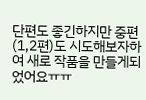단편도 좋긴하지만 중편 (1,2편)도 시도해보자하여 새로 작품을 만들게되었어요ㅠㅠ